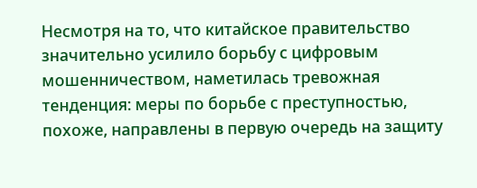Несмотря на то, что китайское правительство значительно усилило борьбу с цифровым мошенничеством, наметилась тревожная тенденция: меры по борьбе с преступностью, похоже, направлены в первую очередь на защиту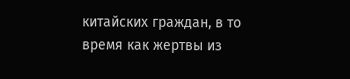китайских граждан, в то время как жертвы из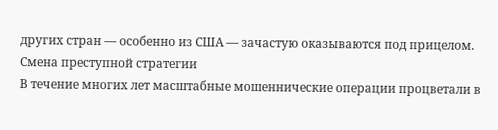других стран — особенно из США — зачастую оказываются под прицелом.
Смена преступной стратегии
В течение многих лет масштабные мошеннические операции процветали в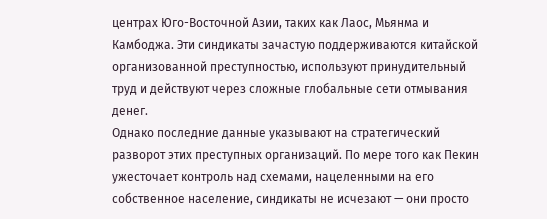центрах Юго-Восточной Азии, таких как Лаос, Мьянма и Камбоджа. Эти синдикаты зачастую поддерживаются китайской организованной преступностью, используют принудительный труд и действуют через сложные глобальные сети отмывания денег.
Однако последние данные указывают на стратегический разворот этих преступных организаций. По мере того как Пекин ужесточает контроль над схемами, нацеленными на его собственное население, синдикаты не исчезают — они просто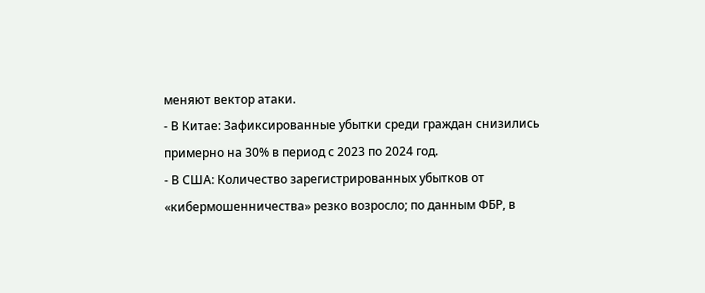меняют вектор атаки.
- В Китае: Зафиксированные убытки среди граждан снизились примерно на 30% в период с 2023 по 2024 год.
- В США: Количество зарегистрированных убытков от «кибермошенничества» резко возросло; по данным ФБР, в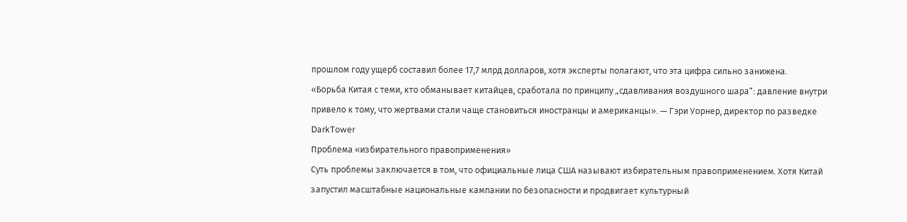прошлом году ущерб составил более 17,7 млрд долларов, хотя эксперты полагают, что эта цифра сильно занижена.
«Борьба Китая с теми, кто обманывает китайцев, сработала по принципу „сдавливания воздушного шара“: давление внутри привело к тому, что жертвами стали чаще становиться иностранцы и американцы». — Гэри Уорнер, директор по разведке DarkTower
Проблема «избирательного правоприменения»
Суть проблемы заключается в том, что официальные лица США называют избирательным правоприменением. Хотя Китай запустил масштабные национальные кампании по безопасности и продвигает культурный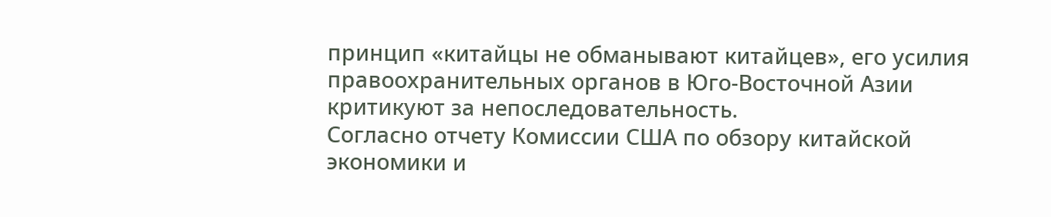принцип «китайцы не обманывают китайцев», его усилия правоохранительных органов в Юго-Восточной Азии критикуют за непоследовательность.
Согласно отчету Комиссии США по обзору китайской экономики и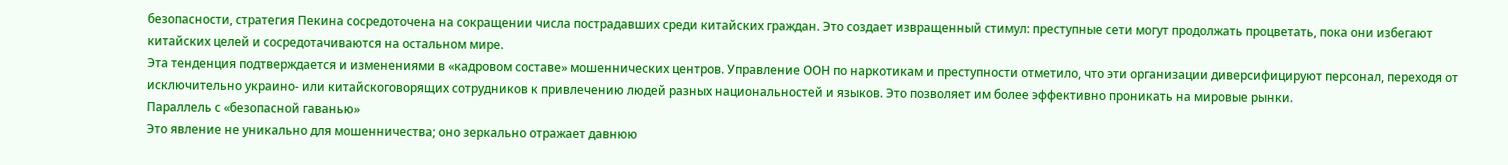безопасности, стратегия Пекина сосредоточена на сокращении числа пострадавших среди китайских граждан. Это создает извращенный стимул: преступные сети могут продолжать процветать, пока они избегают китайских целей и сосредотачиваются на остальном мире.
Эта тенденция подтверждается и изменениями в «кадровом составе» мошеннических центров. Управление ООН по наркотикам и преступности отметило, что эти организации диверсифицируют персонал, переходя от исключительно украино- или китайскоговорящих сотрудников к привлечению людей разных национальностей и языков. Это позволяет им более эффективно проникать на мировые рынки.
Параллель с «безопасной гаванью»
Это явление не уникально для мошенничества; оно зеркально отражает давнюю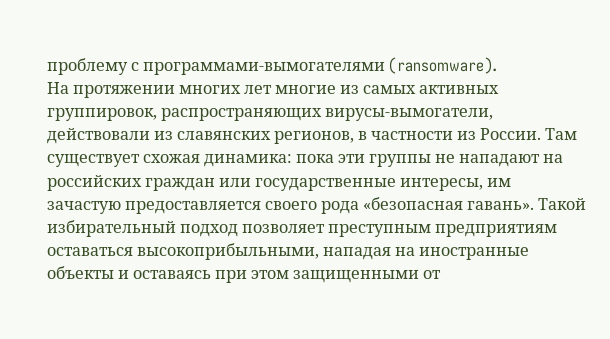проблему с программами-вымогателями (ransomware).
На протяжении многих лет многие из самых активных группировок, распространяющих вирусы-вымогатели, действовали из славянских регионов, в частности из России. Там существует схожая динамика: пока эти группы не нападают на российских граждан или государственные интересы, им зачастую предоставляется своего рода «безопасная гавань». Такой избирательный подход позволяет преступным предприятиям оставаться высокоприбыльными, нападая на иностранные объекты и оставаясь при этом защищенными от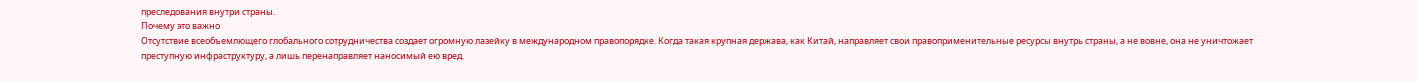преследования внутри страны.
Почему это важно
Отсутствие всеобъемлющего глобального сотрудничества создает огромную лазейку в международном правопорядке. Когда такая крупная держава, как Китай, направляет свои правоприменительные ресурсы внутрь страны, а не вовне, она не уничтожает преступную инфраструктуру, а лишь перенаправляет наносимый ею вред.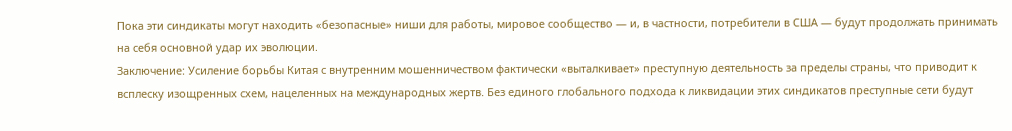Пока эти синдикаты могут находить «безопасные» ниши для работы, мировое сообщество — и, в частности, потребители в США — будут продолжать принимать на себя основной удар их эволюции.
Заключение: Усиление борьбы Китая с внутренним мошенничеством фактически «выталкивает» преступную деятельность за пределы страны, что приводит к всплеску изощренных схем, нацеленных на международных жертв. Без единого глобального подхода к ликвидации этих синдикатов преступные сети будут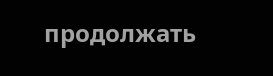продолжать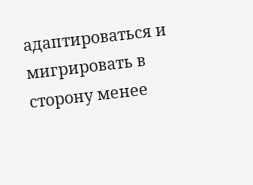адаптироваться и мигрировать в сторону менее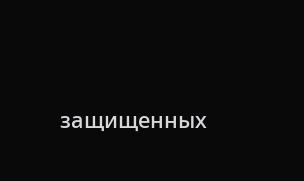защищенных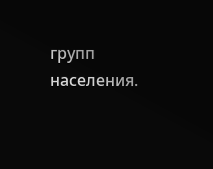групп населения.